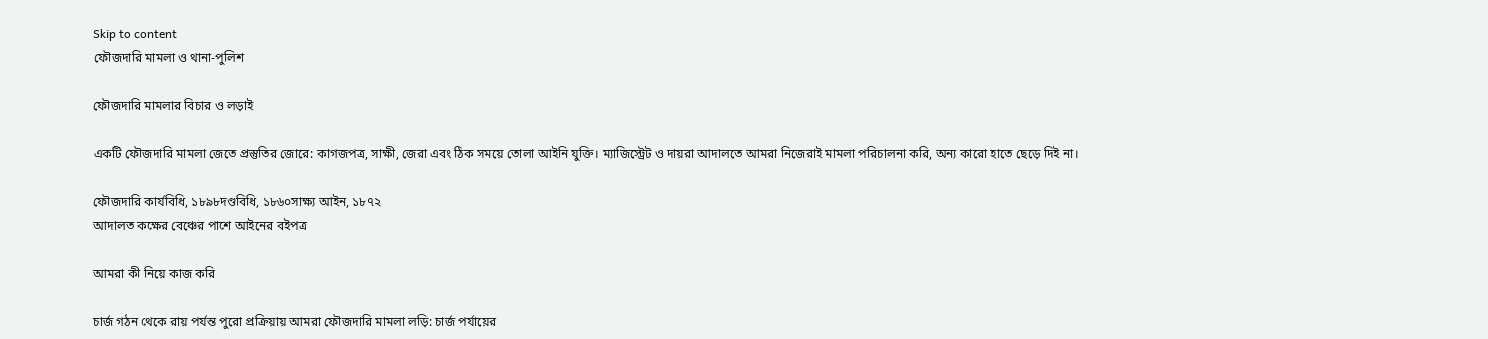Skip to content
ফৌজদারি মামলা ও থানা-পুলিশ

ফৌজদারি মামলার বিচার ও লড়াই

একটি ফৌজদারি মামলা জেতে প্রস্তুতির জোরে: কাগজপত্র, সাক্ষী, জেরা এবং ঠিক সময়ে তোলা আইনি যুক্তি। ম্যাজিস্ট্রেট ও দায়রা আদালতে আমরা নিজেরাই মামলা পরিচালনা করি, অন্য কারো হাতে ছেড়ে দিই না।

ফৌজদারি কার্যবিধি, ১৮৯৮দণ্ডবিধি, ১৮৬০সাক্ষ্য আইন, ১৮৭২
আদালত কক্ষের বেঞ্চের পাশে আইনের বইপত্র

আমরা কী নিয়ে কাজ করি

চার্জ গঠন থেকে রায় পর্যন্ত পুরো প্রক্রিয়ায় আমরা ফৌজদারি মামলা লড়ি: চার্জ পর্যায়ের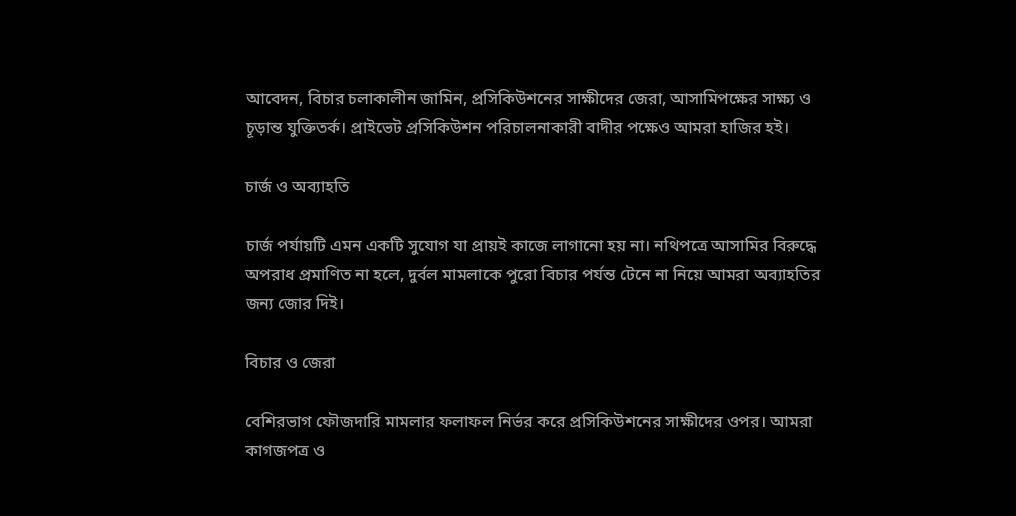আবেদন, বিচার চলাকালীন জামিন, প্রসিকিউশনের সাক্ষীদের জেরা, আসামিপক্ষের সাক্ষ্য ও চূড়ান্ত যুক্তিতর্ক। প্রাইভেট প্রসিকিউশন পরিচালনাকারী বাদীর পক্ষেও আমরা হাজির হই।

চার্জ ও অব্যাহতি

চার্জ পর্যায়টি এমন একটি সুযোগ যা প্রায়ই কাজে লাগানো হয় না। নথিপত্রে আসামির বিরুদ্ধে অপরাধ প্রমাণিত না হলে, দুর্বল মামলাকে পুরো বিচার পর্যন্ত টেনে না নিয়ে আমরা অব্যাহতির জন্য জোর দিই।

বিচার ও জেরা

বেশিরভাগ ফৌজদারি মামলার ফলাফল নির্ভর করে প্রসিকিউশনের সাক্ষীদের ওপর। আমরা কাগজপত্র ও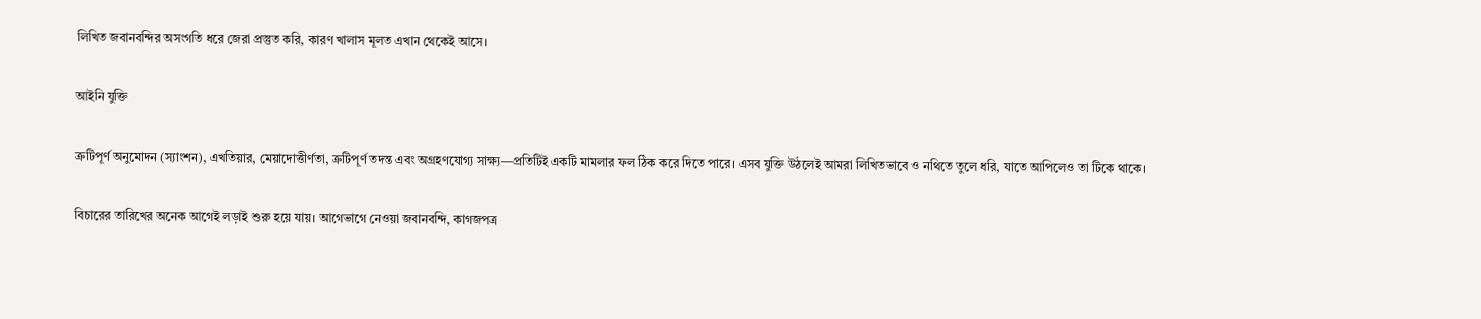লিখিত জবানবন্দির অসংগতি ধরে জেরা প্রস্তুত করি, কারণ খালাস মূলত এখান থেকেই আসে।

আইনি যুক্তি

ত্রুটিপূর্ণ অনুমোদন (স্যাংশন), এখতিয়ার, মেয়াদোত্তীর্ণতা, ত্রুটিপূর্ণ তদন্ত এবং অগ্রহণযোগ্য সাক্ষ্য—প্রতিটিই একটি মামলার ফল ঠিক করে দিতে পারে। এসব যুক্তি উঠলেই আমরা লিখিতভাবে ও নথিতে তুলে ধরি, যাতে আপিলেও তা টিকে থাকে।

বিচারের তারিখের অনেক আগেই লড়াই শুরু হয়ে যায়। আগেভাগে নেওয়া জবানবন্দি, কাগজপত্র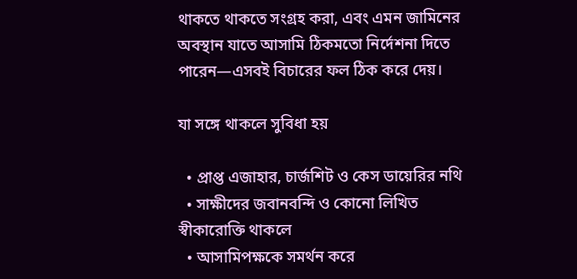থাকতে থাকতে সংগ্রহ করা, এবং এমন জামিনের অবস্থান যাতে আসামি ঠিকমতো নির্দেশনা দিতে পারেন—এসবই বিচারের ফল ঠিক করে দেয়।

যা সঙ্গে থাকলে সুবিধা হয়

  • প্রাপ্ত এজাহার, চার্জশিট ও কেস ডায়েরির নথি
  • সাক্ষীদের জবানবন্দি ও কোনো লিখিত স্বীকারোক্তি থাকলে
  • আসামিপক্ষকে সমর্থন করে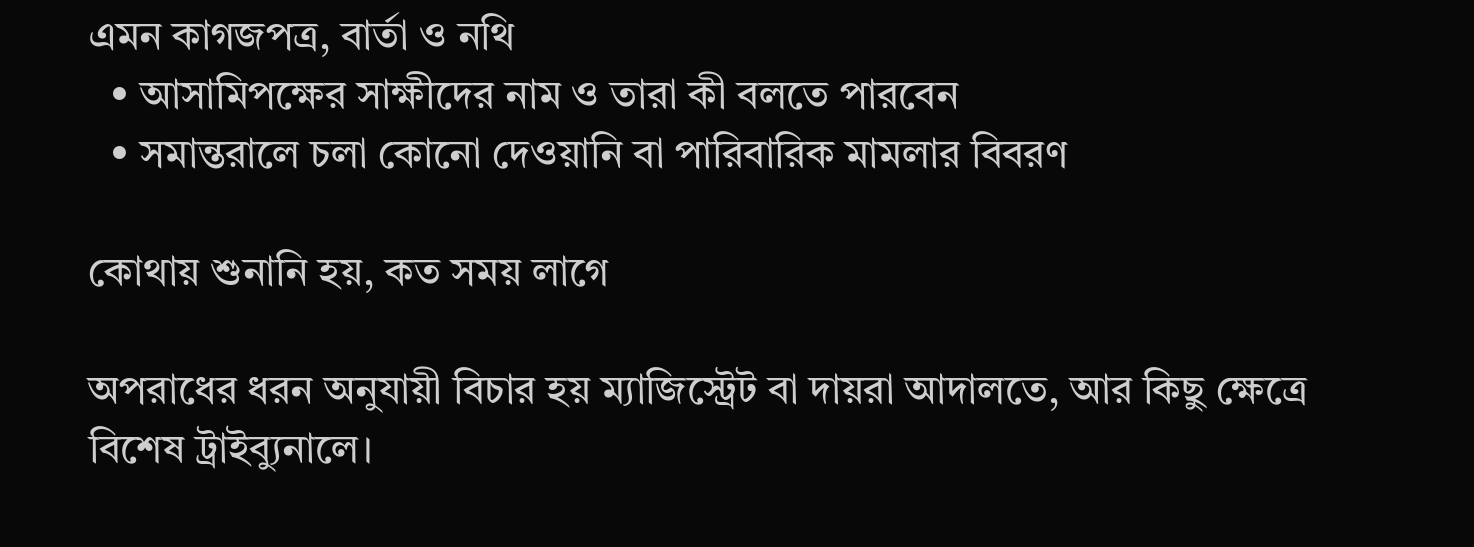এমন কাগজপত্র, বার্তা ও নথি
  • আসামিপক্ষের সাক্ষীদের নাম ও তারা কী বলতে পারবেন
  • সমান্তরালে চলা কোনো দেওয়ানি বা পারিবারিক মামলার বিবরণ

কোথায় শুনানি হয়, কত সময় লাগে

অপরাধের ধরন অনুযায়ী বিচার হয় ম্যাজিস্ট্রেট বা দায়রা আদালতে, আর কিছু ক্ষেত্রে বিশেষ ট্রাইব্যুনালে।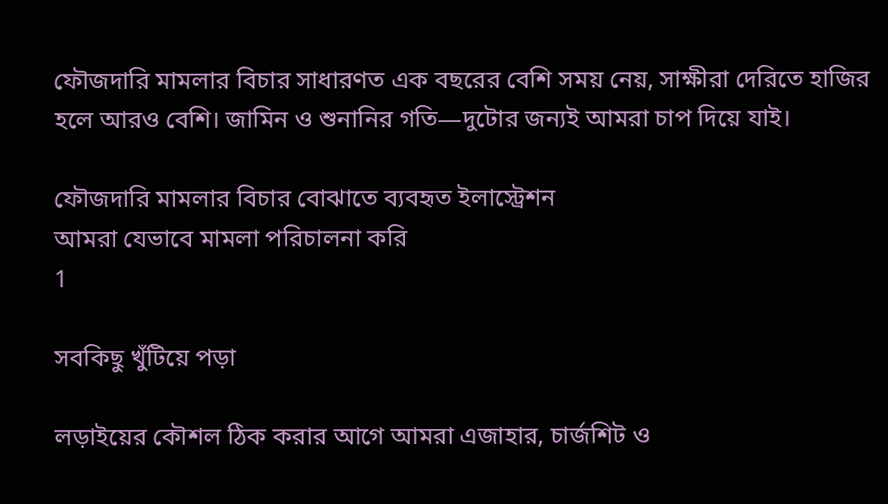ফৌজদারি মামলার বিচার সাধারণত এক বছরের বেশি সময় নেয়, সাক্ষীরা দেরিতে হাজির হলে আরও বেশি। জামিন ও শুনানির গতি—দুটোর জন্যই আমরা চাপ দিয়ে যাই।

ফৌজদারি মামলার বিচার বোঝাতে ব্যবহৃত ইলাস্ট্রেশন
আমরা যেভাবে মামলা পরিচালনা করি
1

সবকিছু খুঁটিয়ে পড়া

লড়াইয়ের কৌশল ঠিক করার আগে আমরা এজাহার, চার্জশিট ও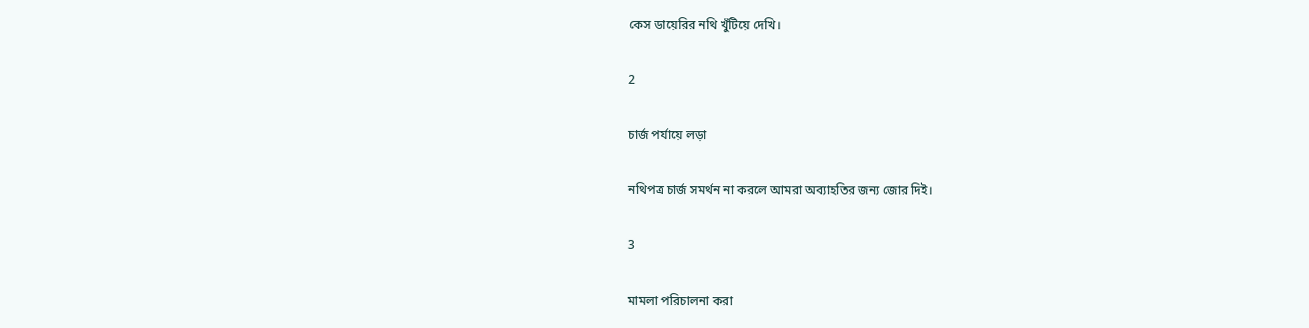কেস ডায়েরির নথি খুঁটিয়ে দেখি।

2

চার্জ পর্যায়ে লড়া

নথিপত্র চার্জ সমর্থন না করলে আমরা অব্যাহতির জন্য জোর দিই।

3

মামলা পরিচালনা করা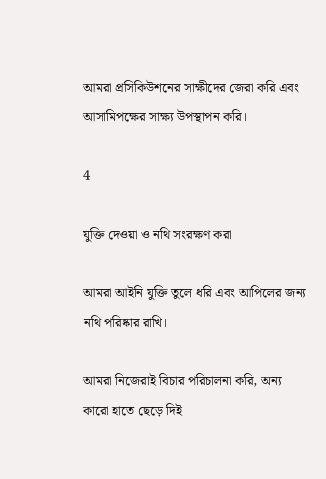আমরা প্রসিকিউশনের সাক্ষীদের জেরা করি এবং আসামিপক্ষের সাক্ষ্য উপস্থাপন করি।

4

যুক্তি দেওয়া ও নথি সংরক্ষণ করা

আমরা আইনি যুক্তি তুলে ধরি এবং আপিলের জন্য নথি পরিষ্কার রাখি।

আমরা নিজেরাই বিচার পরিচালনা করি, অন্য কারো হাতে ছেড়ে দিই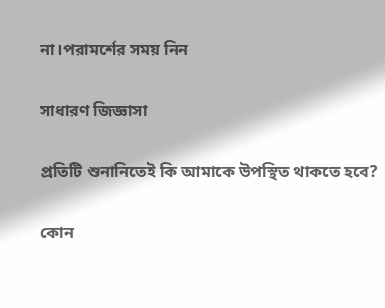না।পরামর্শের সময় নিন

সাধারণ জিজ্ঞাসা

প্রতিটি শুনানিতেই কি আমাকে উপস্থিত থাকতে হবে?

কোন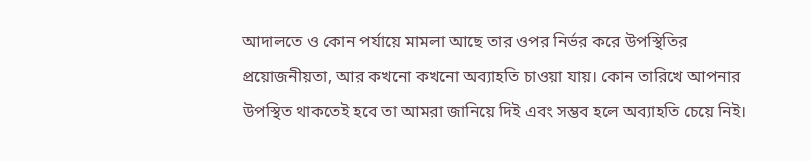আদালতে ও কোন পর্যায়ে মামলা আছে তার ওপর নির্ভর করে উপস্থিতির প্রয়োজনীয়তা, আর কখনো কখনো অব্যাহতি চাওয়া যায়। কোন তারিখে আপনার উপস্থিত থাকতেই হবে তা আমরা জানিয়ে দিই এবং সম্ভব হলে অব্যাহতি চেয়ে নিই।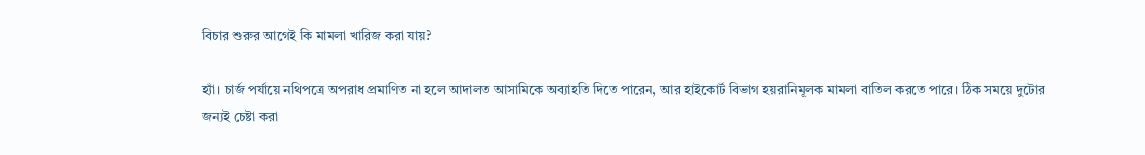বিচার শুরুর আগেই কি মামলা খারিজ করা যায়?

হ্যাঁ। চার্জ পর্যায়ে নথিপত্রে অপরাধ প্রমাণিত না হলে আদালত আসামিকে অব্যাহতি দিতে পারেন, আর হাইকোর্ট বিভাগ হয়রানিমূলক মামলা বাতিল করতে পারে। ঠিক সময়ে দুটোর জন্যই চেষ্টা করা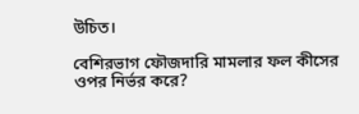উচিত।

বেশিরভাগ ফৌজদারি মামলার ফল কীসের ওপর নির্ভর করে?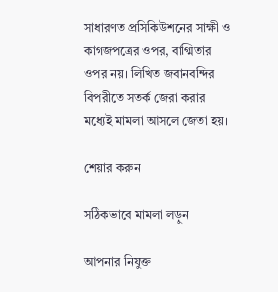সাধারণত প্রসিকিউশনের সাক্ষী ও কাগজপত্রের ওপর, বাগ্মিতার ওপর নয়। লিখিত জবানবন্দির বিপরীতে সতর্ক জেরা করার মধ্যেই মামলা আসলে জেতা হয়।

শেয়ার করুন

সঠিকভাবে মামলা লড়ুন

আপনার নিযুক্ত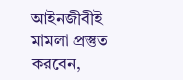আইনজীবীই মামলা প্রস্তুত করবেন,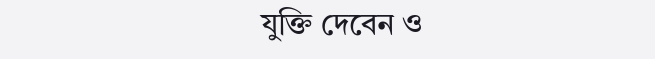যুক্তি দেবেন ও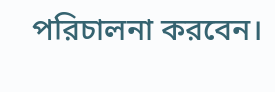পরিচালনা করবেন।